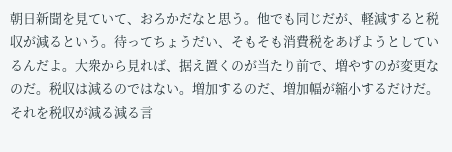朝日新聞を見ていて、おろかだなと思う。他でも同じだが、軽減すると税収が減るという。待ってちょうだい、そもそも消費税をあげようとしているんだよ。大衆から見れば、据え置くのが当たり前で、増やすのが変更なのだ。税収は減るのではない。増加するのだ、増加幅が縮小するだけだ。それを税収が減る減る言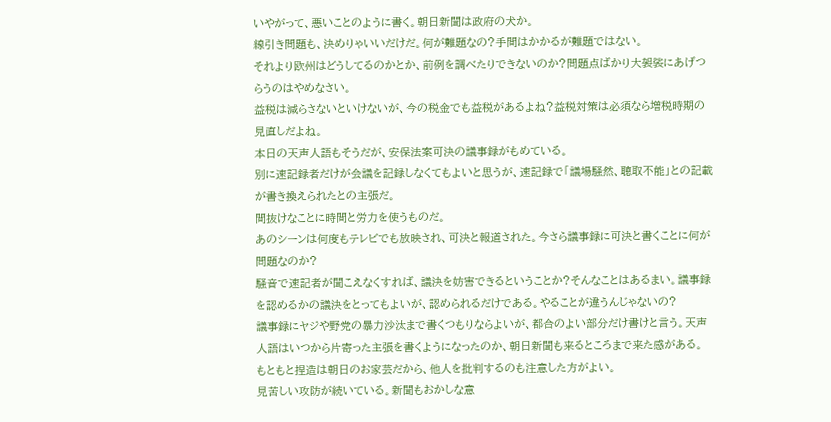いやがって、悪いことのように書く。朝日新聞は政府の犬か。
線引き問題も、決めりゃいいだけだ。何が難題なの?手間はかかるが難題ではない。
それより欧州はどうしてるのかとか、前例を調べたりできないのか?問題点ばかり大袈裟にあげつらうのはやめなさい。
益税は減らさないといけないが、今の税金でも益税があるよね?益税対策は必須なら増税時期の見直しだよね。
本日の天声人語もそうだが、安保法案可決の議事録がもめている。
別に速記録者だけが会議を記録しなくてもよいと思うが、速記録で「議場騒然、聴取不能」との記載が書き換えられたとの主張だ。
間抜けなことに時間と労力を使うものだ。
あのシーンは何度もテレビでも放映され、可決と報道された。今さら議事録に可決と書くことに何が問題なのか?
騒音で速記者が聞こえなくすれば、議決を妨害できるということか?そんなことはあるまい。議事録を認めるかの議決をとってもよいが、認められるだけである。やることが違うんじゃないの?
議事録にヤジや野党の暴力沙汰まで書くつもりならよいが、都合のよい部分だけ書けと言う。天声人語はいつから片寄った主張を書くようになったのか、朝日新聞も来るところまで来た感がある。
もともと捏造は朝日のお家芸だから、他人を批判するのも注意した方がよい。
見苦しい攻防が続いている。新聞もおかしな意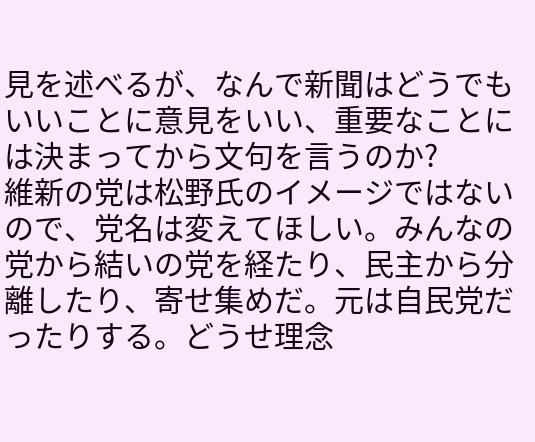見を述べるが、なんで新聞はどうでもいいことに意見をいい、重要なことには決まってから文句を言うのか?
維新の党は松野氏のイメージではないので、党名は変えてほしい。みんなの党から結いの党を経たり、民主から分離したり、寄せ集めだ。元は自民党だったりする。どうせ理念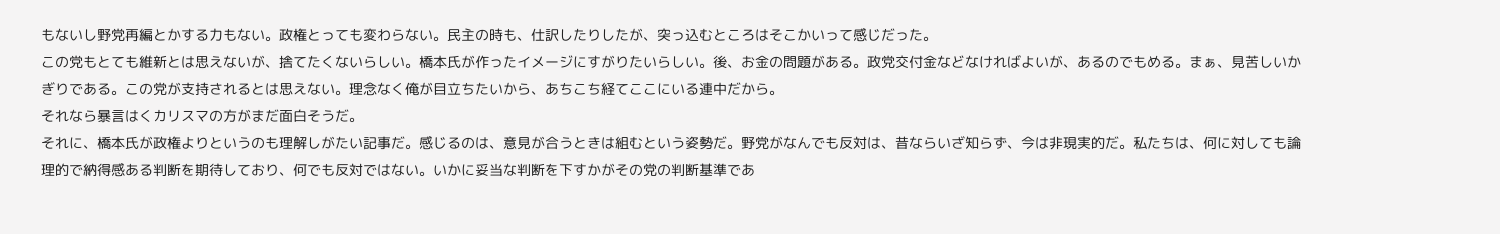もないし野党再編とかする力もない。政権とっても変わらない。民主の時も、仕訳したりしたが、突っ込むところはそこかいって感じだった。
この党もとても維新とは思えないが、捨てたくないらしい。橋本氏が作ったイメージにすがりたいらしい。後、お金の問題がある。政党交付金などなければよいが、あるのでもめる。まぁ、見苦しいかぎりである。この党が支持されるとは思えない。理念なく俺が目立ちたいから、あちこち経てここにいる連中だから。
それなら暴言はくカリスマの方がまだ面白そうだ。
それに、橋本氏が政権よりというのも理解しがたい記事だ。感じるのは、意見が合うときは組むという姿勢だ。野党がなんでも反対は、昔ならいざ知らず、今は非現実的だ。私たちは、何に対しても論理的で納得感ある判断を期待しており、何でも反対ではない。いかに妥当な判断を下すかがその党の判断基準であ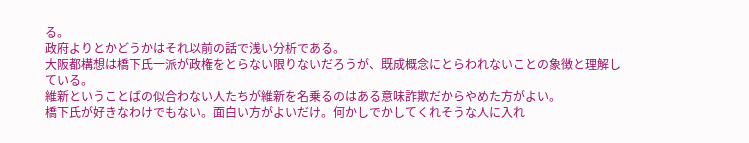る。
政府よりとかどうかはそれ以前の話で浅い分析である。
大阪都構想は橋下氏一派が政権をとらない限りないだろうが、既成概念にとらわれないことの象徴と理解している。
維新ということばの似合わない人たちが維新を名乗るのはある意味詐欺だからやめた方がよい。
橋下氏が好きなわけでもない。面白い方がよいだけ。何かしでかしてくれそうな人に入れ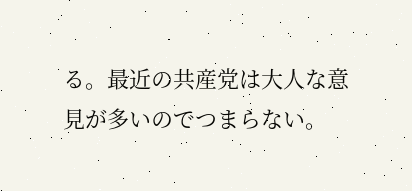る。最近の共産党は大人な意見が多いのでつまらない。